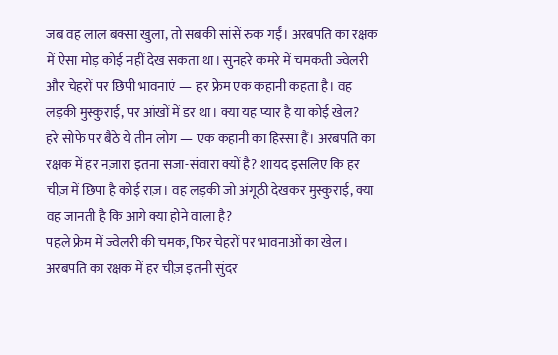जब वह लाल बक्सा खुला, तो सबकी सांसें रुक गईं। अरबपति का रक्षक में ऐसा मोड़ कोई नहीं देख सकता था। सुनहरे कमरे में चमकती ज्वेलरी और चेहरों पर छिपी भावनाएं — हर फ्रेम एक कहानी कहता है। वह लड़की मुस्कुराई, पर आंखों में डर था। क्या यह प्यार है या कोई खेल?
हरे सोफे पर बैठे ये तीन लोग — एक कहानी का हिस्सा हैं। अरबपति का रक्षक में हर नज़ारा इतना सजा-संवारा क्यों है? शायद इसलिए कि हर चीज़ में छिपा है कोई राज़। वह लड़की जो अंगूठी देखकर मुस्कुराई, क्या वह जानती है कि आगे क्या होने वाला है?
पहले फ्रेम में ज्वेलरी की चमक, फिर चेहरों पर भावनाओं का खेल। अरबपति का रक्षक में हर चीज़ इतनी सुंदर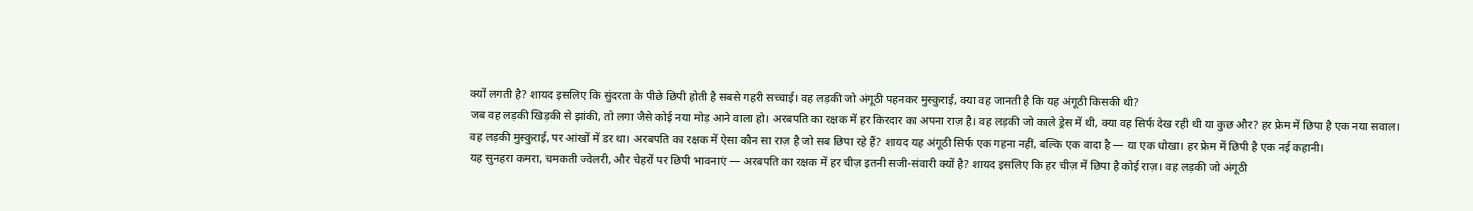क्यों लगती है? शायद इसलिए कि सुंदरता के पीछे छिपी होती है सबसे गहरी सच्चाई। वह लड़की जो अंगूठी पहनकर मुस्कुराई, क्या वह जानती है कि यह अंगूठी किसकी थी?
जब वह लड़की खिड़की से झांकी, तो लगा जैसे कोई नया मोड़ आने वाला हो। अरबपति का रक्षक में हर किरदार का अपना राज़ है। वह लड़की जो काले ड्रेस में थी, क्या वह सिर्फ देख रही थी या कुछ और? हर फ्रेम में छिपा है एक नया सवाल।
वह लड़की मुस्कुराई, पर आंखों में डर था। अरबपति का रक्षक में ऐसा कौन सा राज़ है जो सब छिपा रहे हैं? शायद यह अंगूठी सिर्फ एक गहना नहीं, बल्कि एक वादा है — या एक धोखा। हर फ्रेम में छिपी है एक नई कहानी।
यह सुनहरा कमरा, चमकती ज्वेलरी, और चेहरों पर छिपी भावनाएं — अरबपति का रक्षक में हर चीज़ इतनी सजी-संवारी क्यों है? शायद इसलिए कि हर चीज़ में छिपा है कोई राज़। वह लड़की जो अंगूठी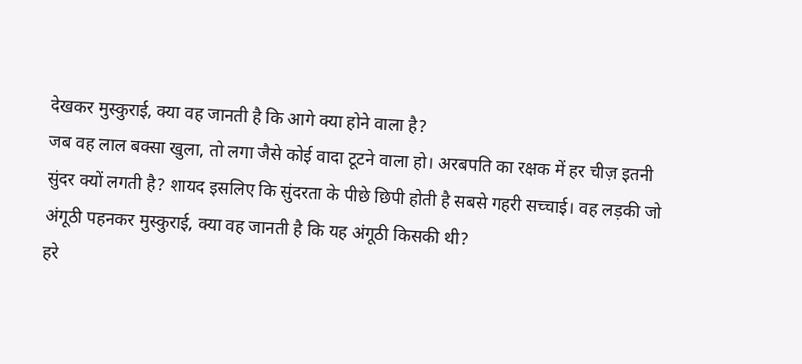देखकर मुस्कुराई, क्या वह जानती है कि आगे क्या होने वाला है?
जब वह लाल बक्सा खुला, तो लगा जैसे कोई वादा टूटने वाला हो। अरबपति का रक्षक में हर चीज़ इतनी सुंदर क्यों लगती है? शायद इसलिए कि सुंदरता के पीछे छिपी होती है सबसे गहरी सच्चाई। वह लड़की जो अंगूठी पहनकर मुस्कुराई, क्या वह जानती है कि यह अंगूठी किसकी थी?
हरे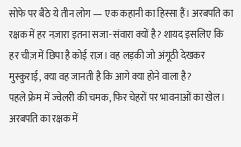सोफे पर बैठे ये तीन लोग — एक कहानी का हिस्सा हैं। अरबपति का रक्षक में हर नज़ारा इतना सजा-संवारा क्यों है? शायद इसलिए कि हर चीज़ में छिपा है कोई राज़। वह लड़की जो अंगूठी देखकर मुस्कुराई, क्या वह जानती है कि आगे क्या होने वाला है?
पहले फ्रेम में ज्वेलरी की चमक, फिर चेहरों पर भावनाओं का खेल। अरबपति का रक्षक में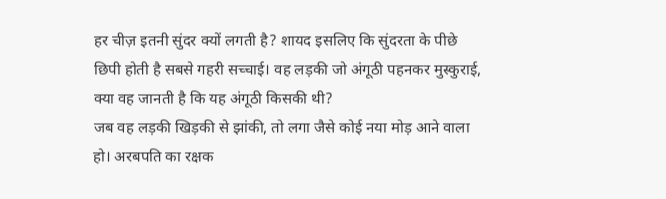हर चीज़ इतनी सुंदर क्यों लगती है? शायद इसलिए कि सुंदरता के पीछे छिपी होती है सबसे गहरी सच्चाई। वह लड़की जो अंगूठी पहनकर मुस्कुराई, क्या वह जानती है कि यह अंगूठी किसकी थी?
जब वह लड़की खिड़की से झांकी, तो लगा जैसे कोई नया मोड़ आने वाला हो। अरबपति का रक्षक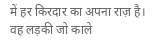में हर किरदार का अपना राज़ है। वह लड़की जो काले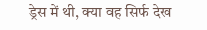ड्रेस में थी, क्या वह सिर्फ देख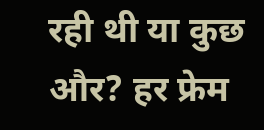रही थी या कुछ और? हर फ्रेम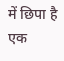में छिपा है एक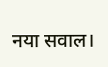नया सवाल।